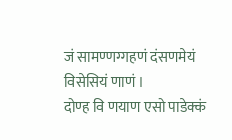जं सामण्णग्गहणं दंसणमेयं विसेसियं णाणं ।
दोण्ह वि णयाण एसो पाडेक्कं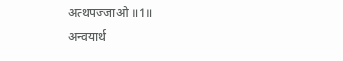अत्थपज्जाओ ॥1॥
अन्वयार्थ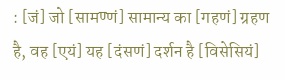: [जं] जो [सामण्णं] सामान्य का [गहणं] ग्रहण है, वह [एयं] यह [दंसणं] दर्शन है [विसेसियं]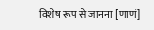विशेष रूप से जानना [णाणं]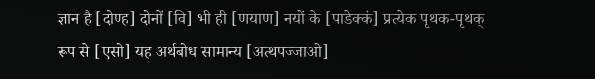ज्ञान है [दोण्ह] दोनों [वि] भी ही [णयाण] नयों के [पाडेक्कं] प्रत्येक पृथक-पृथक् रूप से [एसो] यह अर्थबोध सामान्य [अत्थपज्जाओ]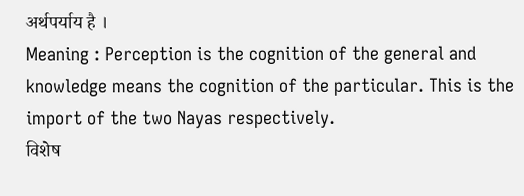अर्थपर्याय है ।
Meaning : Perception is the cognition of the general and knowledge means the cognition of the particular. This is the import of the two Nayas respectively.
विशेष